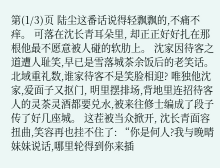第(1/3)页 陆尘这番话说得轻飘飘的,不痛不痒。 可落在沈长青耳朵里, 却正正好好扎在那根他最不愿意被人碰的软肋上。 沈家因待客之道遭人耻笑,早已是雪落城茶余饭后的老笑话。 北域重礼数,谁家待客不是笑脸相迎? 唯独他沈家,爱面子又抠门, 明里摆排场,背地里连招待客人的灵茶灵酒都要兑水,被来往修士编成了段子传了好几座城。 这茬被当众掀开, 沈长青面容扭曲,笑容再也挂不住了: “你是何人?我与晚晴妹妹说话,哪里轮得到你来插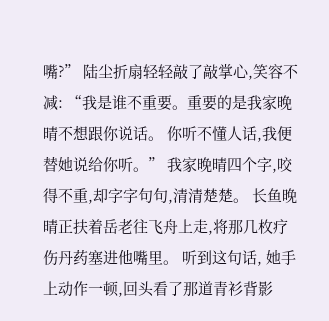嘴?” 陆尘折扇轻轻敲了敲掌心,笑容不减: “我是谁不重要。重要的是我家晚晴不想跟你说话。 你听不懂人话,我便替她说给你听。” 我家晚晴四个字,咬得不重,却字字句句,清清楚楚。 长鱼晚晴正扶着岳老往飞舟上走,将那几枚疗伤丹药塞进他嘴里。 听到这句话, 她手上动作一顿,回头看了那道青衫背影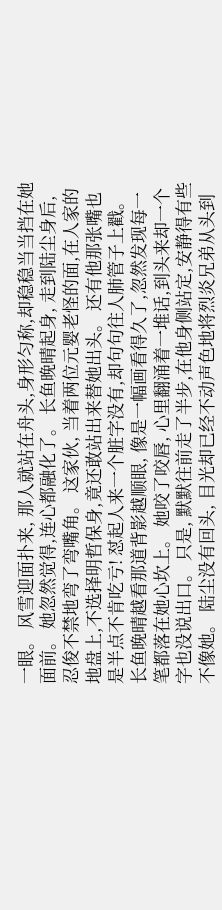一眼。 风雪迎面扑来, 那人就站在舟头,身形匀称,却稳稳当当挡在她面前。 她忽然觉得,连心都融化了。 长鱼晚晴起身, 走到陆尘身后,忍俊不禁地弯了弯嘴角。 这家伙, 当着两位元婴老怪的面,在人家的地盘上,不选择明哲保身,竟还敢站出来替她出头。 还有他那张嘴也是半点不肯吃亏! 怼起人来一个脏字没有,却句句往人肺管子上戳。 长鱼晚晴越看那道背影越顺眼, 像是一幅画看得久了,忽然发现每一笔都落在她心坎上。 她咬了咬唇, 心里翻涌着一堆话,到头来却一个字也没说出口。 只是, 默默往前走了半步,在他身侧站定,安静得有些不像她。 陆尘没有回头, 目光却已经不动声色地将烈炎兄弟从头到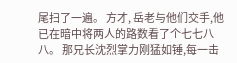尾扫了一遍。 方才, 岳老与他们交手,他已在暗中将两人的路数看了个七七八八。 那兄长沈烈掌力刚猛如锤,每一击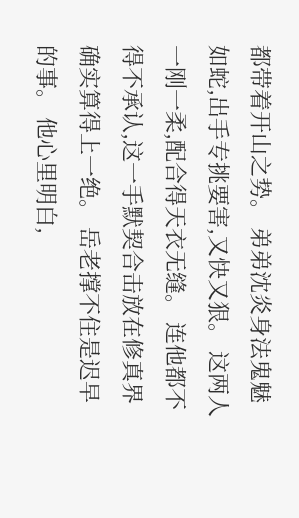都带着开山之势。 弟弟沈炎身法鬼魅如蛇,出手专挑要害,又快又狠。 这两人一刚一柔,配合得天衣无缝。 连他都不得不承认,这一手默契合击放在修真界确实算得上一绝。 岳老撑不住是迟早的事。 他心里明白,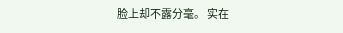脸上却不露分毫。 实在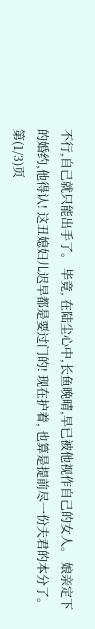不行,自己就只能出手了。 毕竟, 在陆尘心中,长鱼晚晴,早已被他视作自己的女人。 娘亲定下的婚约,他得认! 这丑媳妇儿迟早都是要过门的! 现在护着, 也算是提前尽一份夫君的本分了。 第(1/3)页